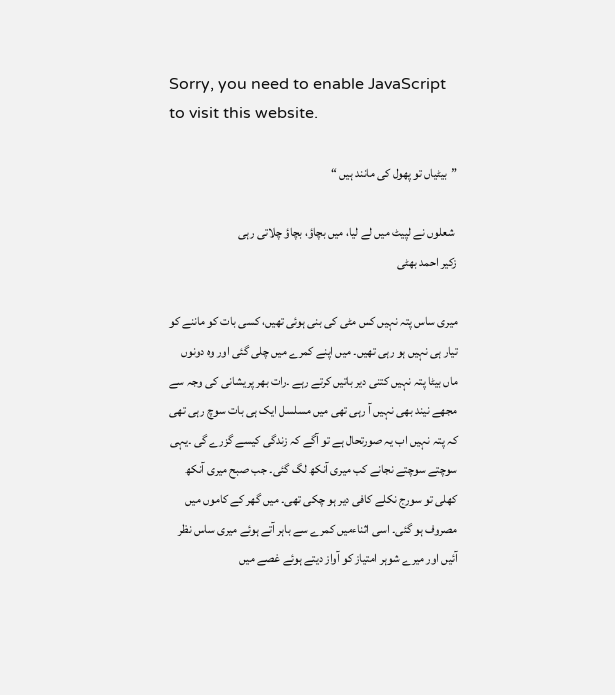Sorry, you need to enable JavaScript to visit this website.

”بیٹیاں تو پھول کی مانند ہیں “

 شعلوں نے لپیٹ میں لے لیا، میں بچاؤ، بچاؤ چلاتی رہی
زکیر احمد بھٹی

میری ساس پتہ نہیں کس مٹی کی بنی ہوئی تھیں، کسی بات کو ماننے کو تیار ہی نہیں ہو رہی تھیں۔ میں اپنے کمرے میں چلی گئی اور وہ دونوں ماں بیٹا پتہ نہیں کتنی دیر باتیں کرتے رہے ۔رات بھر پریشانی کی وجہ سے مجھے نیند بھی نہیں آ رہی تھی میں مسلسل ایک ہی بات سوچ رہی تھی کہ پتہ نہیں اب یہ صورتحال ہے تو آگے کہ زندگی کیسے گزرے گی ۔یہی سوچتے سوچتے نجانے کب میری آنکھ لگ گئی۔ جب صبح میری آنکھ کھلی تو سورج نکلے کافی دیر ہو چکی تھی۔ میں گھر کے کاموں میں مصروف ہو گئی۔ اسی اثناءمیں کمرے سے باہر آتے ہوئے میری ساس نظر آئیں اور میرے شوہر امتیاز کو آواز دیتے ہوئے غصے میں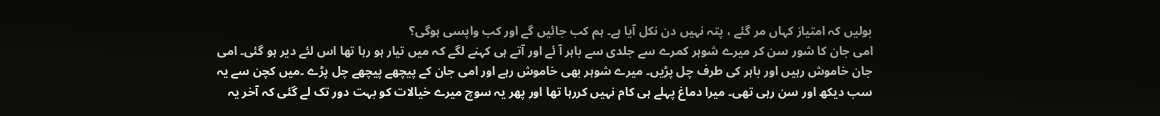بولیں کہ امتیاز کہاں مر گئے ، پتہ نہیں دن نکل آیا ہے۔ ہم کب جائیں گے اور کب واپسی ہوگی؟
امی جان کا شور سن کر میرے شوہر کمرے سے جلدی سے باہر آ ئے اور آتے ہی کہنے لگے کہ میں تیار ہو رہا تھا اس لئے دیر ہو گئی۔ امی جان خاموش رہیں اور باہر کی طرف چل پڑیں۔ میرے شوہر بھی خاموش رہے اور امی جان کے پیچھے پیچھے چل پڑے ۔میں کچن سے یہ سب دیکھ اور سن رہی تھی۔ میرا دماغ پہلے ہی کام نہیں کررہا تھا اور پھر یہ سوچ میرے خیالات کو بہت دور تک لے گئی کہ آخر یہ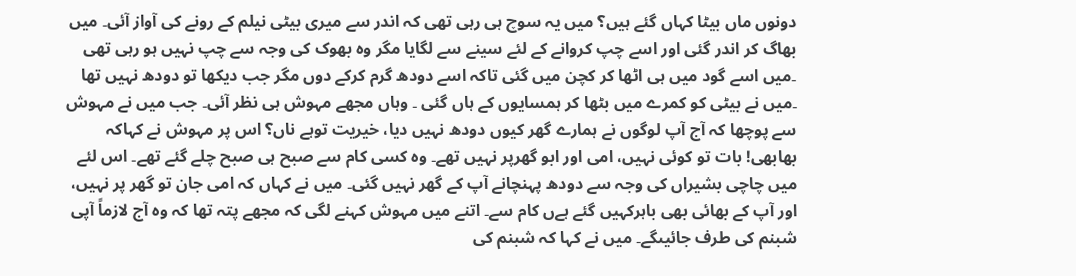دونوں ماں بیٹا کہاں گئے ہیں؟ میں یہ سوچ ہی رہی تھی کہ اندر سے میری بیٹی نیلم کے رونے کی آواز آئی۔ میں بھاگ کر اندر گئی اور اسے چپ کروانے کے لئے سینے سے لگایا مگر وہ بھوک کی وجہ سے چپ نہیں ہو رہی تھی ۔میں اسے گود میں ہی اٹھا کر کچن میں گئی تاکہ اسے دودھ گرم کرکے دوں مگر جب دیکھا تو دودھ نہیں تھا ۔میں نے بیٹی کو کمرے میں بٹھا کر ہمسایوں کے ہاں گئی ۔ وہاں مجھے مہوش ہی نظر آئی۔ جب میں نے مہوش سے پوچھا کہ آج آپ لوگوں نے ہمارے گھر کیوں دودھ نہیں دیا، خیریت توہے ناں؟ اس پر مہوش نے کہاکہ بھابھی! بات تو کوئی نہیں، امی اور ابو گھرپر نہیں تھے۔ وہ کسی کام سے صبح ہی صبح چلے گئے تھے۔ اس لئے میں چاچی بشیراں کی وجہ سے دودھ پہنچانے آپ کے گھر نہیں گئی۔ میں نے کہاں کہ امی جان تو گھر پر نہیں، اور آپ کے بھائی بھی باہرکہیں گئے ہےں کام سے۔ اتنے میں مہوش کہنے لگی کہ مجھے پتہ تھا کہ وہ آج لازماً آپی شبنم کی طرف جائیںگے۔ میں نے کہا کہ شبنم کی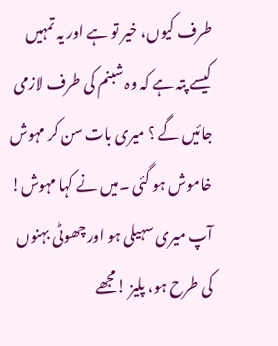طرف کیوں، خیر تو ہے اور یہ تمہیں کیسے پتہ ہے کہ وہ شبنم کی طرف لازمی جائیں گے ؟ میری بات سن کر مہوش خاموش ہو گئی ۔میں نے کہا مہوش! آپ میری سہیلی ہو اور چھوٹی بہنوں کی طرح ہو، پلیز !مجھے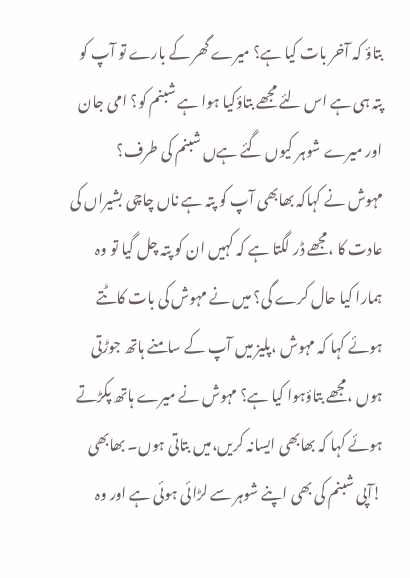بتاؤ کہ آخر بات کیا ہے؟ میرے گھر کے بارے تو آپ کو پتہ ہی ہے اس لئے مجھے بتاؤکیا ہوا ہے شبنم کو؟ امی جان اور میرے شوہر کیوں گئے ہےں شبنم کی طرف؟
مہوش نے کہاکہ بھابھی آپ کو پتہ ہے ناں چاچی بشیراں کی عادت کا ،مجھے ڈر لگتا ہے کہ کہیں ان کو پتہ چل گیا تو وہ ہمارا کیا حال کرے گی؟ میں نے مہوش کی بات کاٹتے ہوئے کہا کہ مہوش ،پلیز میں آپ کے سامنے ہاتھ جوڑتی ہوں ،مجھے بتاؤہوا کیا ہے؟ مہوش نے میرے ہاتھ پکڑتے ہوئے کہا کہ بھابھی ایسانہ کریں،میں بتاتی ہوں۔ بھابھی !آپی شبنم کی بھی اپنے شوہر سے لڑائی ہوئی ہے اور وہ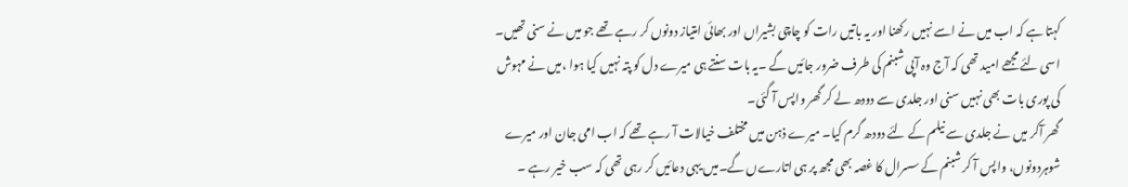کہتا ہے کہ اب میں نے اسے نہیں رکھنا اور یہ باتیں رات کو چاچی بشیراں اور بھائی امتیاز دونوں کر رہے تھے جو میں نے سنی تھیں۔ اسی لئے مجھے امید تھی کہ آج وہ آپی شبنم کی طرف ضرور جائیں گے ۔یہ بات سنتے ہی میرے دل کو پتہ نہیں کیا ہوا ،میں نے مہوش کی پوری بات بھی نہیں سنی اور جلدی سے دودھ لے کر گھر واپس آ گئی۔
گھر آکر میں نے جلدی سے نیلم کے لئے دودھ گرم کیا۔ میرے ذہن میں مختلف خیالات آ رہے تھے کہ اب امی جان اور میرے شوہردونوں، واپس آ کر شبنم کے سسرال کا غصہ بھی مجھ پر ہی اتارےں گے۔میں یہی دعائیں کر رہی تھی کہ سب خیر رہے ۔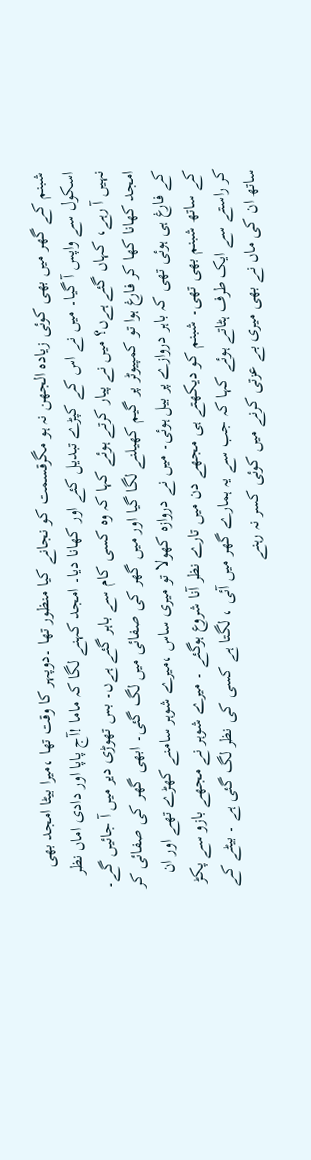شبنم کے گھر میں بھی کوئی زیادہ الجھن نہ ہو مگرقسمت کو نجانے کیا منظور تھا ۔دوپہر کا وقت تھا ،میرا بیٹا امجد بھی اسکول سے واپس آ گیا۔ میں نے اس کے کپڑے تبدیل کئے اور کھانا دیا۔ امجد کہنے لگا کہ ماما !آج پاپا اور دادی اماں نظر نہیں آ رہے، کہاں گئے ہےں؟ میں نے پیار کرتے ہوئے کہا کہ وہ کسی کام سے باہر گئے ہےں۔ بس تھوڑی دیر میں آ جائیں گے۔ امجد کھانا کھا کر فارغ ہوا تو کمپیوٹر پر گیم کھیلنے لگا گیا اور میں گھر کی صفائی میں لگ گئی۔ ابھی گھر کی صفائی کر کے فارغ ہی ہوئی تھی کہ باہر دروازے پر بیل ہوئی۔ میں نے دروازہ کھولا تو میری ساس ،میرے شوہر سامنے کھڑے تھے اور ان کے ساتھ شبنم بھی تھی۔ شبنم کو دیکھتے ہی مجھے دن میں تارے نظر آنا شروع ہوگئے ۔ میرے شوہر نے مجھے بازو سے پکڑ کر راستے سے ایک طرف ہٹاتے ہوئے کہا کہ جب سے یہ ہمارے گھر میں آئی ، لگتا ہے کسی کی نظر لگ گئی ہے ۔ بیٹے کے ساتھ ان کی ماں نے بھی میری بے عزتی کرنے میں کوئی کسر نہ رہنے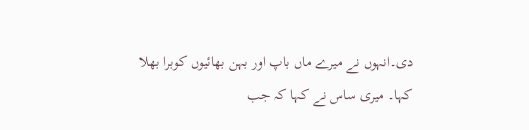دی۔انہوں نے میرے ماں باپ اور بہن بھائیوں کوبرا بھلا کہا۔ میری ساس نے کہا کہ جب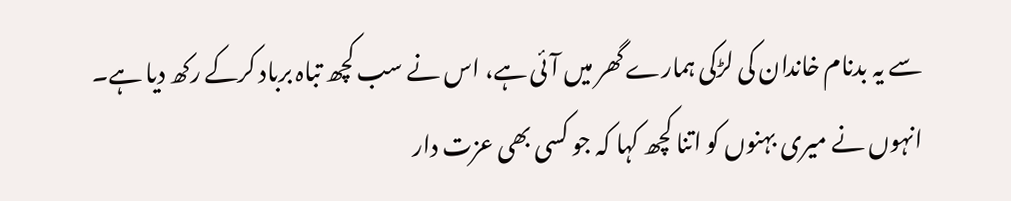سے یہ بدنام خاندان کی لڑکی ہمارے گھر میں آئی ہے، اس نے سب کچھ تباہ برباد کرکے رکھ دیا ہے۔ انہوں نے میری بہنوں کو اتنا کچھ کہا کہ جو کسی بھی عزت دار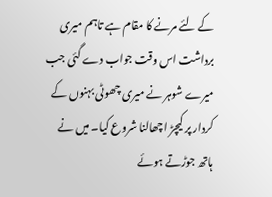کے لئے مرنے کا مقام ہے تاہم میری برداشت اس وقت جواب دے گئی جب میرے شوہر نے میری چھوٹی بہنوں کے کردار پر کیچڑ اچھالنا شروع کیا۔ میں نے ہاتھ جوڑتے ہوئے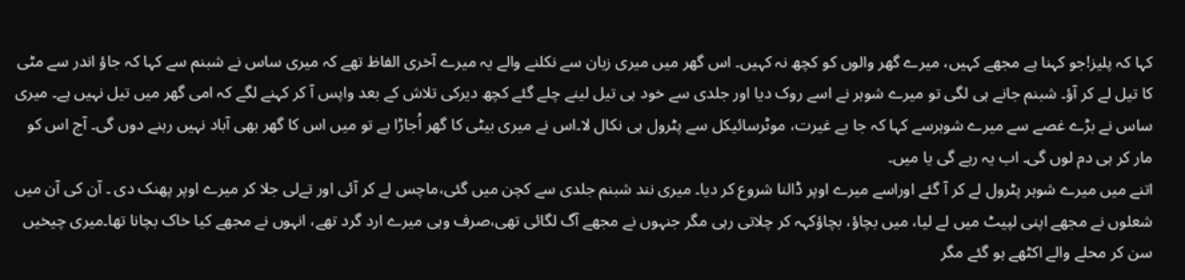کہا کہ پلیز!جو کہنا ہے مجھے کہیں، میرے گھر والوں کو کچھ نہ کہیں۔ اس گھر میں میری زبان سے نکلنے والے یہ میرے آخری الفاظ تھے کہ میری ساس نے شبنم سے کہا کہ جاؤ اندر سے مٹی کا تیل لے کر آؤ۔ شبنم جانے ہی لگی تو میرے شوہر نے اسے روک دیا اور جلدی سے خود ہی تیل لینے چلے گئے کچھ دیرکی تلاش کے بعد واپس آ کر کہنے لگے کہ امی گھر میں تیل نہیں ہے۔ میری ساس نے بڑے غصے سے میرے شوہرسے کہا کہ جا بے غیرت، موٹرسائیکل سے پٹرول ہی نکال لا۔اس نے میری بیٹی کا گھر اُجاڑا ہے تو میں اس کا گھر بھی آباد نہیں رہنے دوں گی۔ آج اس کو مار کر ہی دم لوں گی۔ اب یہ رہے گی یا میں۔
اتنے میں میرے شوہر پٹرول لے کر آ گئے اوراسے میرے اوپر ڈالنا شروع کر دیا۔ میری نند شبنم جلدی سے کچن میں گئی،ماچس لے کر آئی اور تےلی جلا کر میرے اوپر پھنک دی ۔ آن کی آن میں شعلوں نے مجھے اپنی لپیٹ میں لے لیا، میں بچاؤ، بچاؤکہہ کر چلاتی رہی مگر جنہوں نے مجھے آگ لگائی تھی،صرف وہی میرے ارد گرد تھے، انہوں نے مجھے کیا خاک بچانا تھا۔میری چیخیں سن کر محلے والے اکٹھے ہو گئے مگر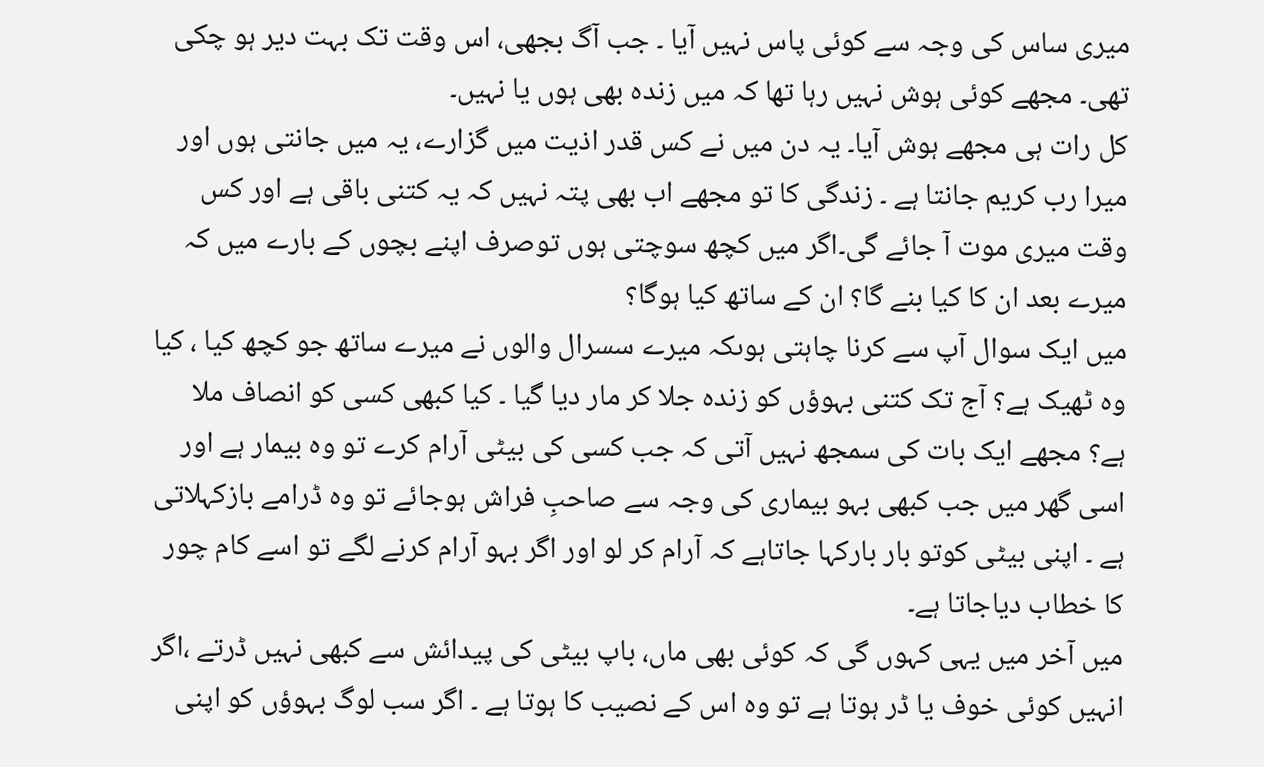میری ساس کی وجہ سے کوئی پاس نہیں آیا ۔ جب آگ بجھی، اس وقت تک بہت دیر ہو چکی تھی۔ مجھے کوئی ہوش نہیں رہا تھا کہ میں زندہ بھی ہوں یا نہیں۔
کل رات ہی مجھے ہوش آیا۔ یہ دن میں نے کس قدر اذیت میں گزارے، یہ میں جانتی ہوں اور میرا رب کریم جانتا ہے ۔ زندگی کا تو مجھے اب بھی پتہ نہیں کہ یہ کتنی باقی ہے اور کس وقت میری موت آ جائے گی۔اگر میں کچھ سوچتی ہوں توصرف اپنے بچوں کے بارے میں کہ میرے بعد ان کا کیا بنے گا؟ ان کے ساتھ کیا ہوگا؟
میں ایک سوال آپ سے کرنا چاہتی ہوںکہ میرے سسرال والوں نے میرے ساتھ جو کچھ کیا ، کیا وہ ٹھیک ہے؟ آج تک کتنی بہوؤں کو زندہ جلا کر مار دیا گیا ۔ کیا کبھی کسی کو انصاف ملا ہے؟ مجھے ایک بات کی سمجھ نہیں آتی کہ جب کسی کی بیٹی آرام کرے تو وہ بیمار ہے اور اسی گھر میں جب کبھی بہو بیماری کی وجہ سے صاحبِ فراش ہوجائے تو وہ ڈرامے بازکہلاتی ہے ۔ اپنی بیٹی کوتو بار بارکہا جاتاہے کہ آرام کر لو اور اگر بہو آرام کرنے لگے تو اسے کام چور کا خطاب دیاجاتا ہے۔
میں آخر میں یہی کہوں گی کہ کوئی بھی ماں، باپ بیٹی کی پیدائش سے کبھی نہیں ڈرتے ،اگر انہیں کوئی خوف یا ڈر ہوتا ہے تو وہ اس کے نصیب کا ہوتا ہے ۔ اگر سب لوگ بہوؤں کو اپنی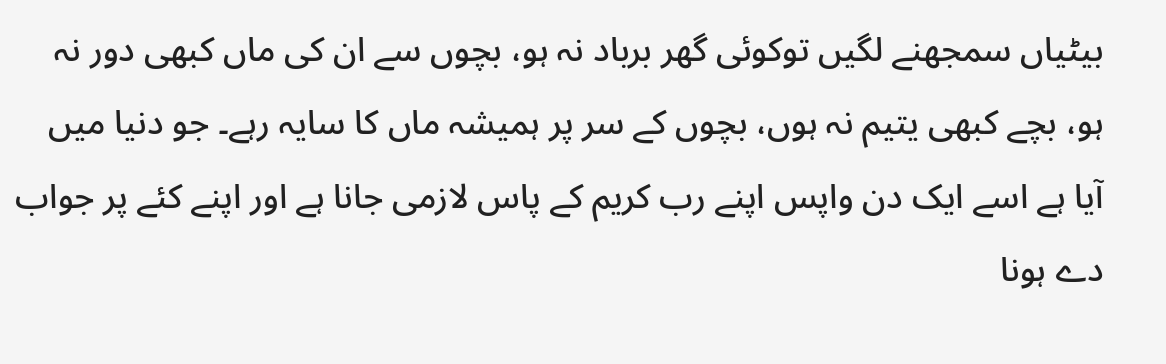بیٹیاں سمجھنے لگیں توکوئی گھر برباد نہ ہو، بچوں سے ان کی ماں کبھی دور نہ ہو، بچے کبھی یتیم نہ ہوں، بچوں کے سر پر ہمیشہ ماں کا سایہ رہے۔ جو دنیا میں آیا ہے اسے ایک دن واپس اپنے رب کریم کے پاس لازمی جانا ہے اور اپنے کئے پر جواب دے ہونا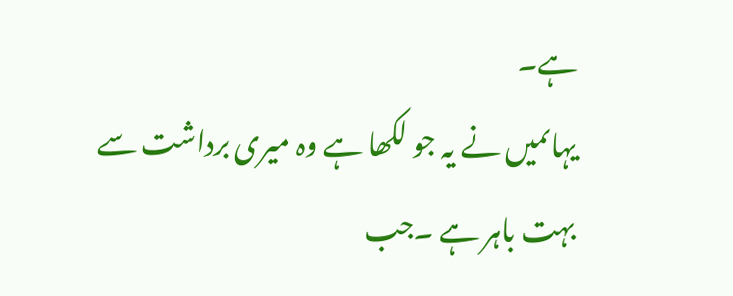ہے۔
یہاںمیں نے یہ جو لکھا ہے وہ میری برداشت سے بہت باہر ہے ۔جب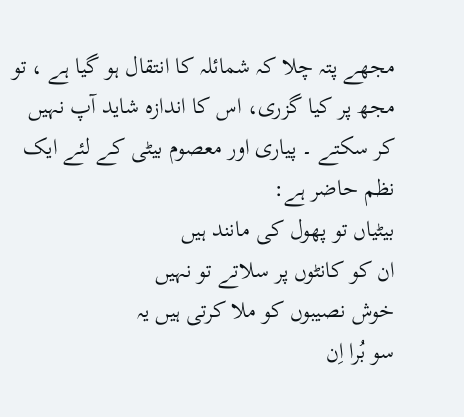مجھے پتہ چلا کہ شمائلہ کا انتقال ہو گیا ہے ، تو مجھ پر کیا گزری، اس کا اندازہ شاید آپ نہیں کر سکتے ۔ پیاری اور معصوم بیٹی کے لئے ایک نظم حاضر ہے:
بیٹیاں تو پھول کی مانند ہیں
ان کو کانٹوں پر سلاتے تو نہیں
خوش نصیبوں کو ملا کرتی ہیں یہ
سو بُرا اِن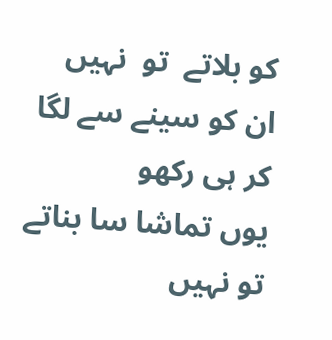کو بلاتے  تو  نہیں
ان کو سینے سے لگا کر ہی رکھو
یوں تماشا سا بناتے تو نہیں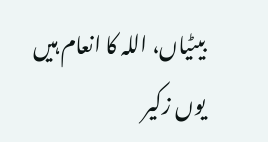بیٹیاں، اللہ کا انعام ہیں
یوں زکیر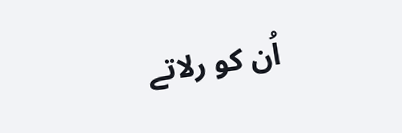اُن کو رلاتے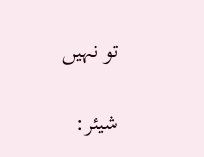تو نہیں


شیئر: